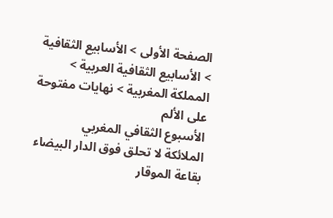الصفحة الأولى > الأسابيع الثقافية > الأسابيع الثقافية العربية > المملكة المغربية > نهايات مفتوحة على الألم
الأسبوع الثقافي المغربي
الملائكة لا تحلق فوق الدار البيضاء بقاعة الموقار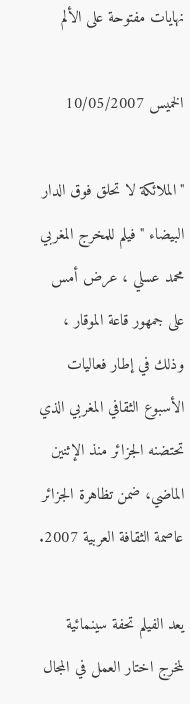نهايات مفتوحة على الألم

الخميس 10/05/2007

"الملائكة لا تحلق فوق الدار البيضاء " فيلم للمخرج المغربي محمد عسلي ، عرض أمس على جمهور قاعة الموقار ، وذلك في إطار فعاليات الأسبوع الثقافي المغربي الذي تحتضنه الجزائر منذ الإثنين الماضي، ضمن تظاهرة الجزائر عاصمة الثقافة العربية 2007.

يعد الفيلم تحفة سينمائية لمخرج اختار العمل في المجال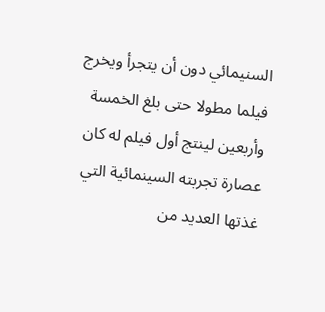السنيمائي دون أن يتجرأ ويخرج فيلما مطولا حتى بلغ الخمسة وأربعين لينتج أول فيلم له كان عصارة تجربته السينمائية التي غذتها العديد من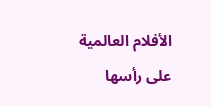الأفلام العالمية على رأسها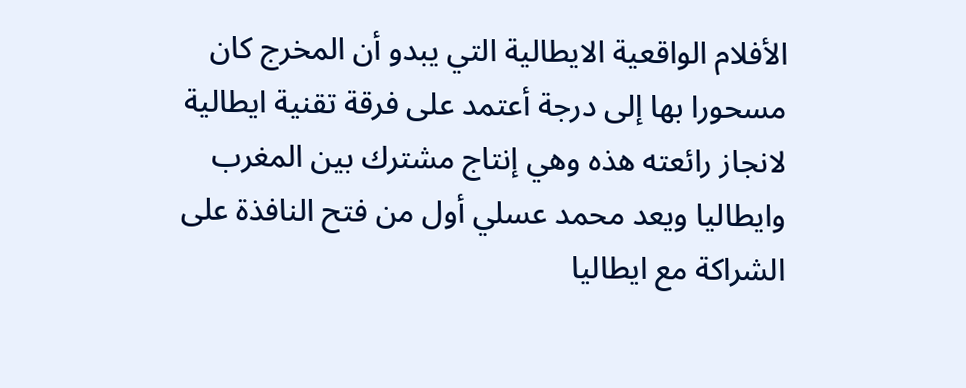الأفلام الواقعية الايطالية التي يبدو أن المخرج كان مسحورا بها إلى درجة أعتمد على فرقة تقنية ايطالية لانجاز رائعته هذه وهي إنتاج مشترك بين المغرب وايطاليا ويعد محمد عسلي أول من فتح النافذة على الشراكة مع ايطاليا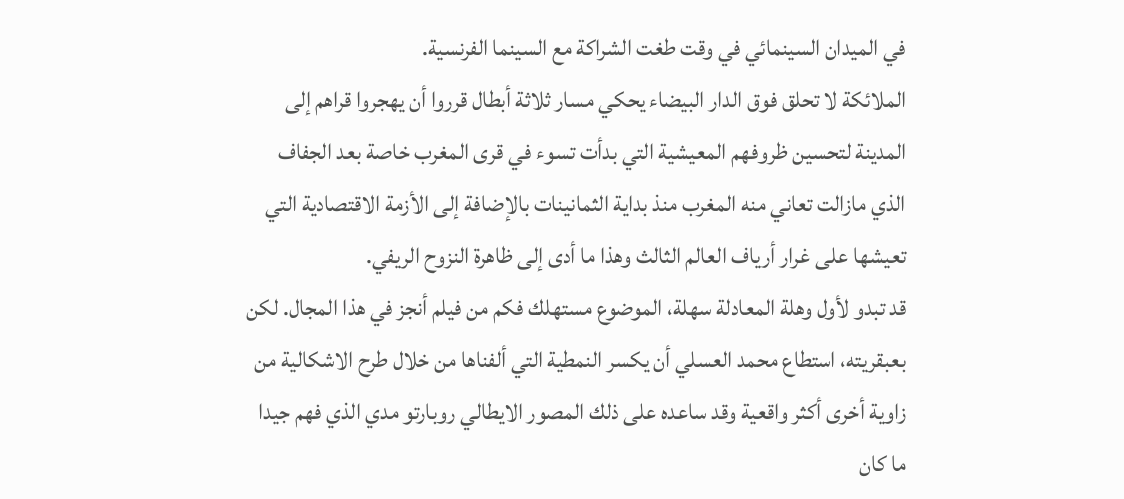في الميدان السينمائي في وقت طغت الشراكة مع السينما الفرنسية.
الملائكة لا تحلق فوق الدار البيضاء يحكي مسار ثلاثة أبطال قرروا أن يهجروا قراهم إلى المدينة لتحسين ظروفهم المعيشية التي بدأت تسوء في قرى المغرب خاصة بعد الجفاف الذي مازالت تعاني منه المغرب منذ بداية الثمانينات بالإضافة إلى الأزمة الاقتصادية التي تعيشها على غرار أرياف العالم الثالث وهذا ما أدى إلى ظاهرة النزوح الريفي.
قد تبدو لأول وهلة المعادلة سهلة، الموضوع مستهلك فكم من فيلم أنجز في هذا المجال. لكن بعبقريته، استطاع محمد العسلي أن يكسر النمطية التي ألفناها من خلال طرح الاشكالية من زاوية أخرى أكثر واقعية وقد ساعده على ذلك المصور الايطالي روبارتو مدي الذي فهم جيدا ما كان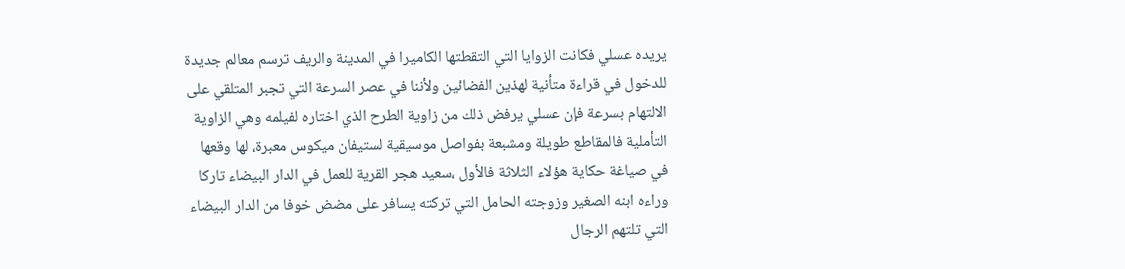يريده عسلي فكانت الزوايا التي التقطتها الكاميرا في المدينة والريف ترسم معالم جديدة للدخول في قراءة متأنية لهذين الفضائين ولأننا في عصر السرعة التي تجبر المتلقي على الالتهام بسرعة فإن عسلي يرفض ذلك من زاوية الطرح الذي اختاره لفيلمه وهي الزاوية التأملية فالمقاطع طويلة ومشبعة بفواصل موسيقية لستيفان ميكوس معبرة، لها وقعها في صياغة حكاية هؤلاء الثلاثة فالأول ،سعيد هجر القرية للعمل في الدار البيضاء تاركا وراءه ابنه الصغير وزوجته الحامل التي تركته يسافر على مضض خوفا من الدار البيضاء التي تلتهم الرجال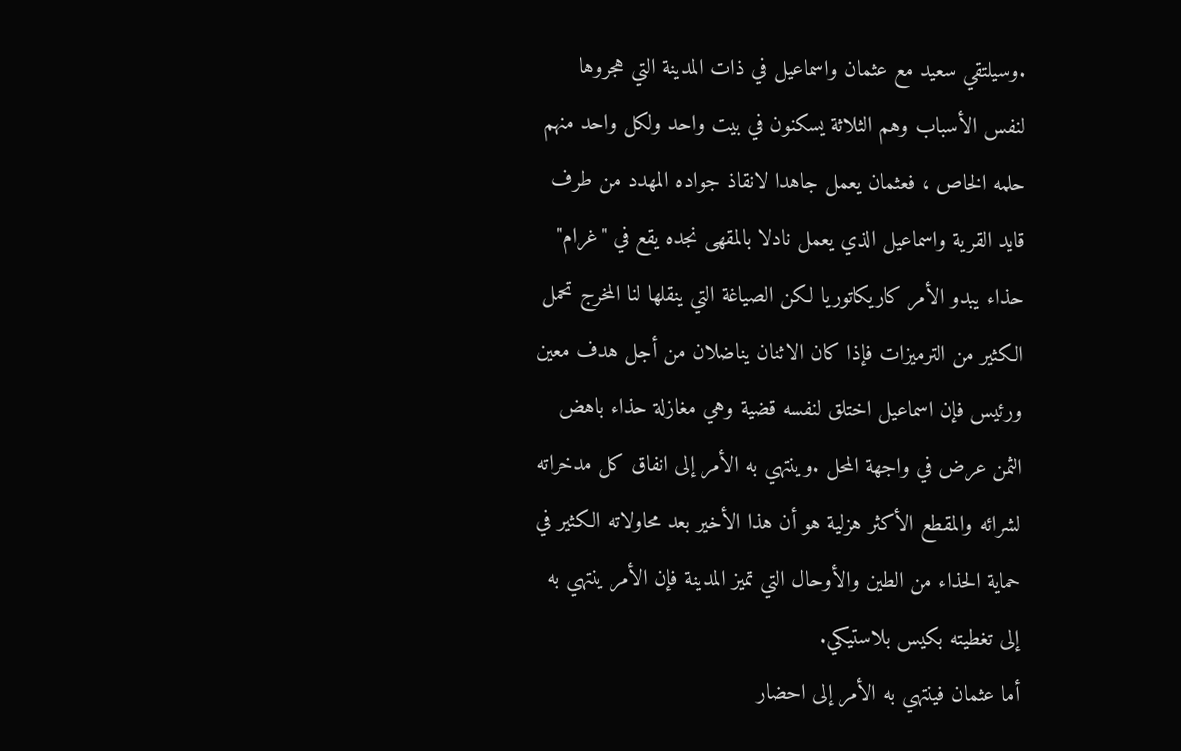.وسيلتقي سعيد مع عثمان واسماعيل في ذات المدينة التي هجروها لنفس الأسباب وهم الثلاثة يسكنون في بيت واحد ولكل واحد منهم حلمه الخاص ، فعثمان يعمل جاهدا لانقاذ جواده المهدد من طرف قايد القرية واسماعيل الذي يعمل نادلا بالمقهى نجده يقع في "غرام" حذاء يبدو الأمر كاريكاتوريا لكن الصياغة التي ينقلها لنا المخرج تحمل الكثير من الترميزات فإذا كان الاثنان يناضلان من أجل هدف معين ورئيس فإن اسماعيل اختلق لنفسه قضية وهي مغازلة حذاء باهض الثمن عرض في واجهة المحل .وينتهي به الأمر إلى انفاق كل مدخراته لشرائه والمقطع الأكثر هزلية هو أن هذا الأخير بعد محاولاته الكثير في حماية الحذاء من الطين والأوحال التي تميز المدينة فإن الأمر ينتهي به إلى تغطيته بكيس بلاستيكي.
أما عثمان فينتهي به الأمر إلى احضار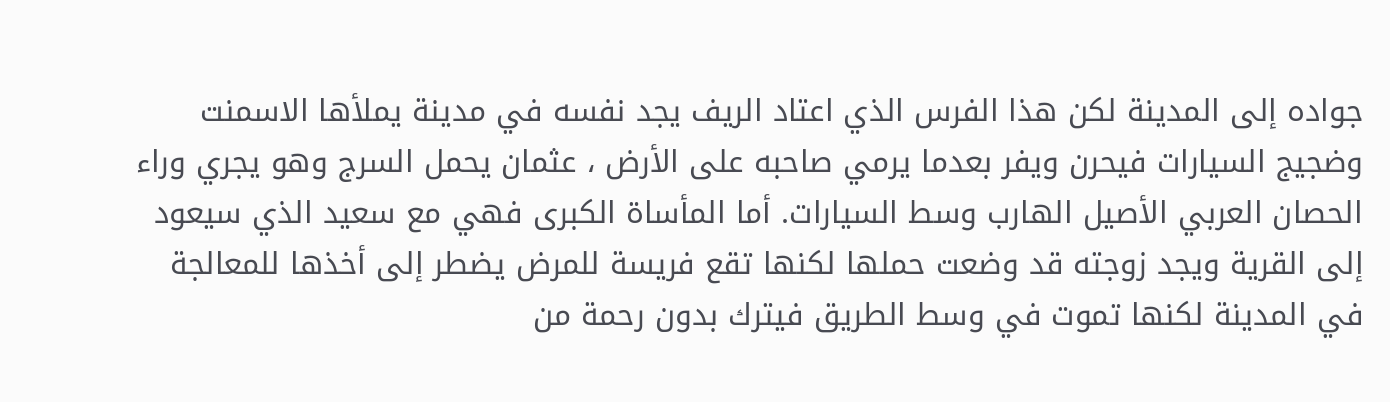جواده إلى المدينة لكن هذا الفرس الذي اعتاد الريف يجد نفسه في مدينة يملأها الاسمنت وضجيج السيارات فيحرن ويفر بعدما يرمي صاحبه على الأرض ، عثمان يحمل السرج وهو يجري وراء الحصان العربي الأصيل الهارب وسط السيارات. أما المأساة الكبرى فهي مع سعيد الذي سيعود إلى القرية ويجد زوجته قد وضعت حملها لكنها تقع فريسة للمرض يضطر إلى أخذها للمعالجة في المدينة لكنها تموت في وسط الطريق فيترك بدون رحمة من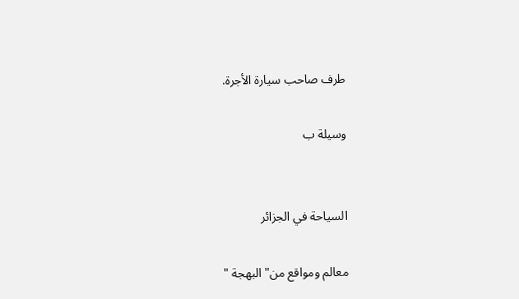طرف صاحب سيارة الأجرة.

وسيلة ب


السياحة في الجزائر

معالم ومواقع من" البهجة "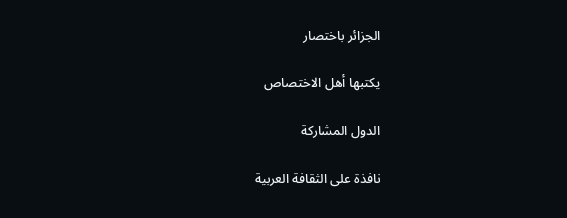الجزائر باختصار

يكتبها أهل الاختصاص

الدول المشاركة

نافذة على الثقافة العربية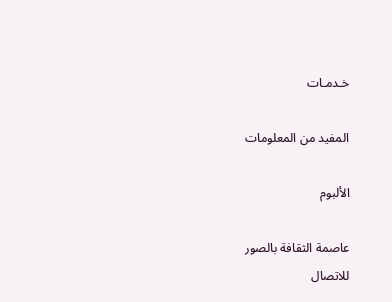خـدمـات

المفيد من المعلومات

الألبوم

عاصمة الثقافة بالصور
للاتصال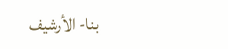بنا- الأرشيف